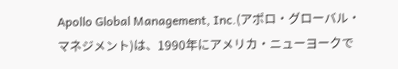Apollo Global Management, Inc.(アポロ・グローバル・マネジメント)は、1990年にアメリカ・ニューヨークで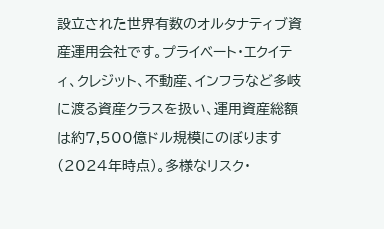設立された世界有数のオルタナティブ資産運用会社です。プライベート・エクイティ、クレジット、不動産、インフラなど多岐に渡る資産クラスを扱い、運用資産総額は約7,500億ドル規模にのぼります(2024年時点)。多様なリスク・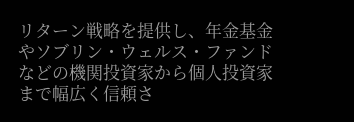リターン戦略を提供し、年金基金やソブリン・ウェルス・ファンドなどの機関投資家から個人投資家まで幅広く信頼さ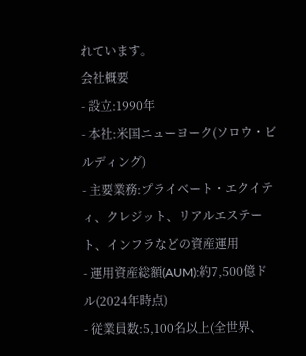れています。
会社概要
- 設立:1990年
- 本社:米国ニューヨーク(ソロウ・ビルディング)
- 主要業務:プライベート・エクイティ、クレジット、リアルエステート、インフラなどの資産運用
- 運用資産総額(AUM):約7,500億ドル(2024年時点)
- 従業員数:5,100名以上(全世界、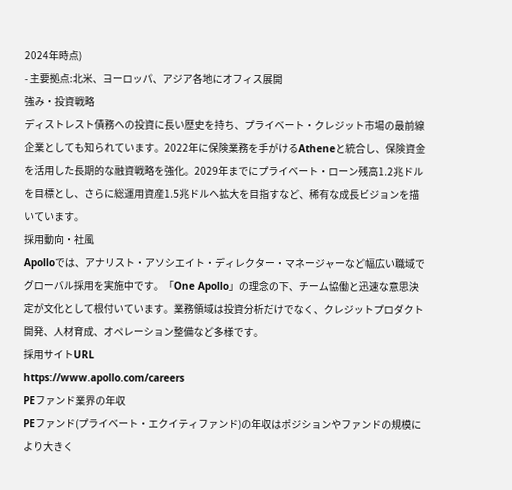2024年時点)
- 主要拠点:北米、ヨーロッパ、アジア各地にオフィス展開
強み・投資戦略
ディストレスト債務への投資に長い歴史を持ち、プライベート・クレジット市場の最前線企業としても知られています。2022年に保険業務を手がけるAtheneと統合し、保険資金を活用した長期的な融資戦略を強化。2029年までにプライベート・ローン残高1.2兆ドルを目標とし、さらに総運用資産1.5兆ドルへ拡大を目指すなど、稀有な成長ビジョンを描いています。
採用動向・社風
Apolloでは、アナリスト・アソシエイト・ディレクター・マネージャーなど幅広い職域でグローバル採用を実施中です。「One Apollo」の理念の下、チーム協働と迅速な意思決定が文化として根付いています。業務領域は投資分析だけでなく、クレジットプロダクト開発、人材育成、オペレーション整備など多様です。
採用サイトURL
https://www.apollo.com/careers
PEファンド業界の年収
PEファンド(プライベート・エクイティファンド)の年収はポジションやファンドの規模により大きく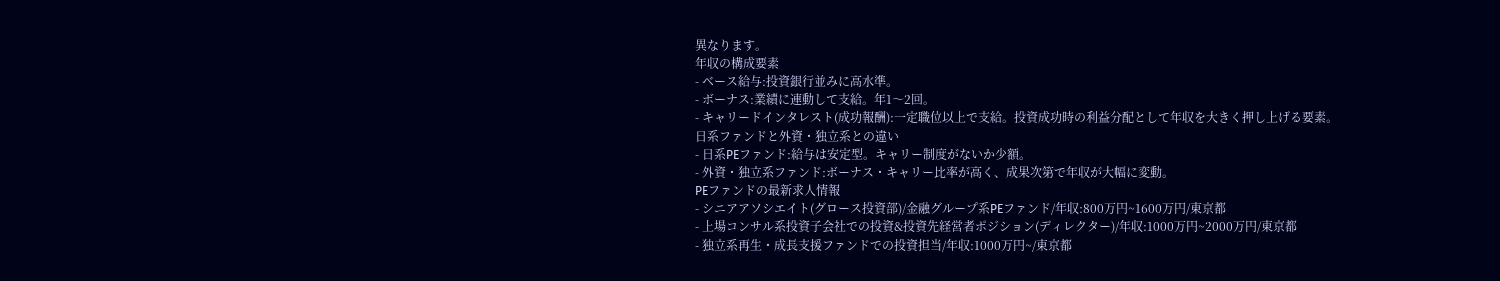異なります。
年収の構成要素
- ベース給与:投資銀行並みに高水準。
- ボーナス:業績に連動して支給。年1〜2回。
- キャリードインタレスト(成功報酬):一定職位以上で支給。投資成功時の利益分配として年収を大きく押し上げる要素。
日系ファンドと外資・独立系との違い
- 日系PEファンド:給与は安定型。キャリー制度がないか少額。
- 外資・独立系ファンド:ボーナス・キャリー比率が高く、成果次第で年収が大幅に変動。
PEファンドの最新求人情報
- シニアアソシエイト(グロース投資部)/金融グループ系PEファンド/年収:800万円~1600万円/東京都
- 上場コンサル系投資子会社での投資&投資先経営者ポジション(ディレクター)/年収:1000万円~2000万円/東京都
- 独立系再生・成長支援ファンドでの投資担当/年収:1000万円~/東京都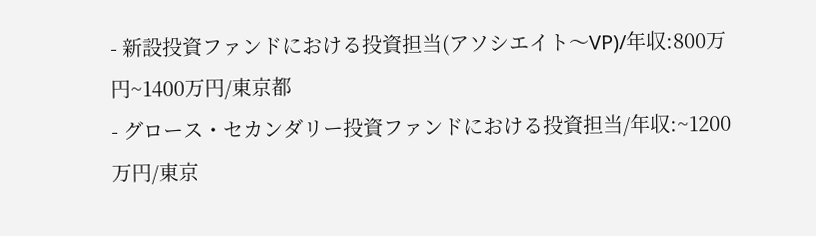- 新設投資ファンドにおける投資担当(アソシエイト〜VP)/年収:800万円~1400万円/東京都
- グロース・セカンダリー投資ファンドにおける投資担当/年収:~1200万円/東京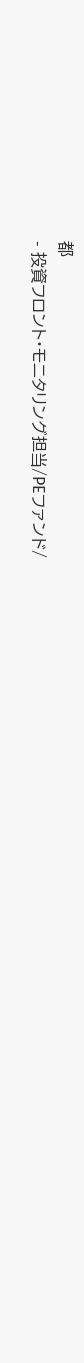都
- 投資フロント・モニタリング担当/PEファンド/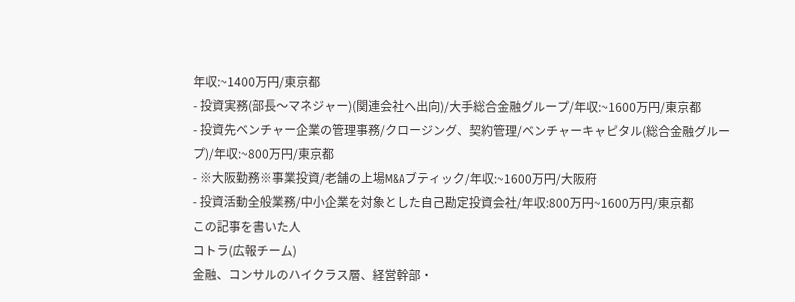年収:~1400万円/東京都
- 投資実務(部長〜マネジャー)(関連会社へ出向)/大手総合金融グループ/年収:~1600万円/東京都
- 投資先ベンチャー企業の管理事務/クロージング、契約管理/ベンチャーキャピタル(総合金融グループ)/年収:~800万円/東京都
- ※大阪勤務※事業投資/老舗の上場M&Aブティック/年収:~1600万円/大阪府
- 投資活動全般業務/中小企業を対象とした自己勘定投資会社/年収:800万円~1600万円/東京都
この記事を書いた人
コトラ(広報チーム)
金融、コンサルのハイクラス層、経営幹部・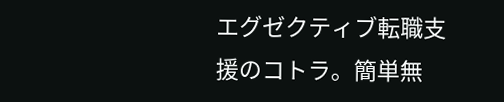エグゼクティブ転職支援のコトラ。簡単無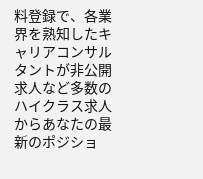料登録で、各業界を熟知したキャリアコンサルタントが非公開求人など多数のハイクラス求人からあなたの最新のポジショ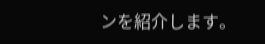ンを紹介します。